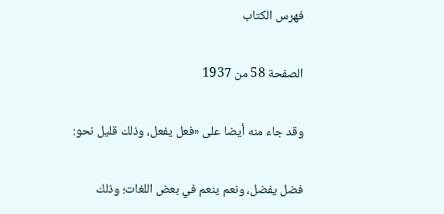فهرس الكتاب

الصفحة 58 من 1937

وقد جاء منه أيضا على «فعل يفعل، وذلك قليل نحو:

فضل يفضل، ونعم ينعم في بعض اللغات؛ وذلك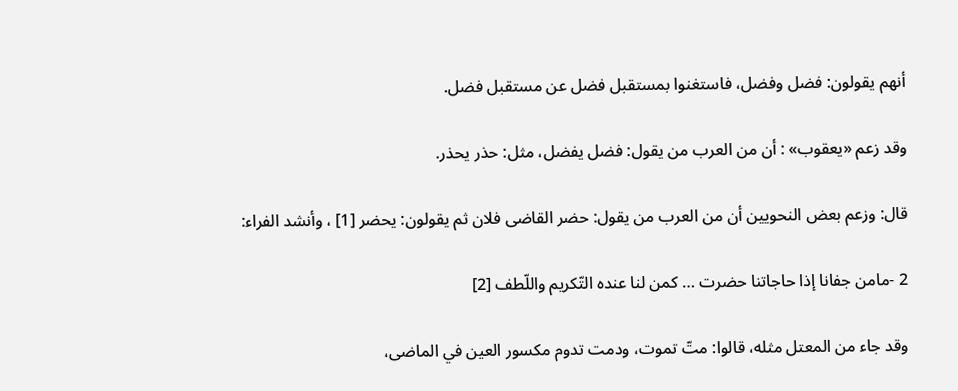أنهم يقولون: فضل وفضل، فاستغنوا بمستقبل فضل عن مستقبل فضل.

وقد زعم «يعقوب» : أن من العرب من يقول: فضل يفضل، مثل: حذر يحذر.

قال: وزعم بعض النحويين أن من العرب من يقول: حضر القاضى فلان ثم يقولون: يحضر [1] ، وأنشد الفراء:

2 -مامن جفانا إذا حاجاتنا حضرت … كمن لنا عنده التّكريم واللّطف [2]

وقد جاء من المعتل مثله، قالوا: متّ تموت، ودمت تدوم مكسور العين في الماضى،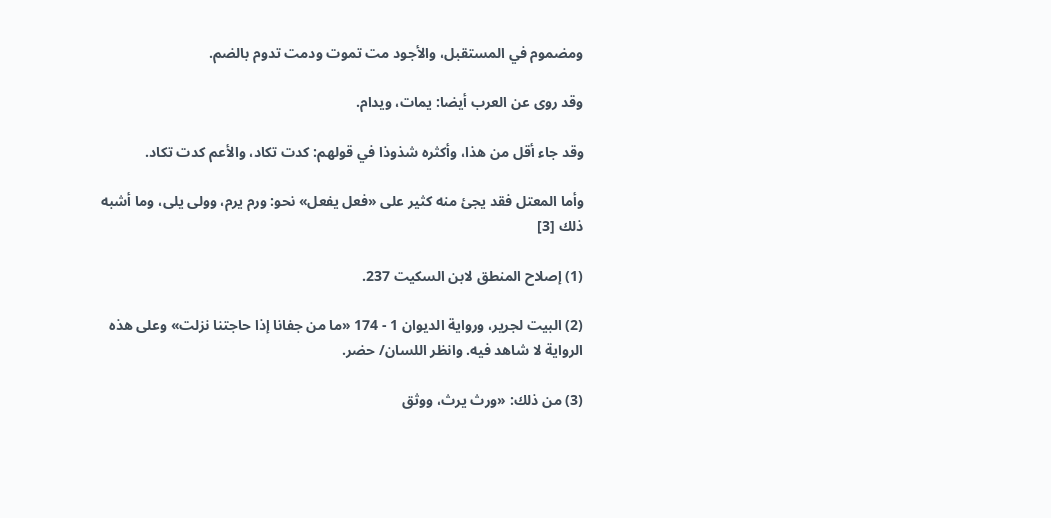ومضموم في المستقبل، والأجود مت تموت ودمت تدوم بالضم.

وقد روى عن العرب أيضا: يمات، ويدام.

وقد جاء أقل من هذا، وأكثره شذوذا في قولهم: كدت تكاد، والأعم كدت تكاد.

وأما المعتل فقد يجئ منه كثير على «فعل يفعل» نحو: ورم يرم، وولى يلى، وما أشبه ذلك [3]

(1) إصلاح المنطق لابن السكيت 237.

(2) البيت لجرير، ورواية الديوان 1 - 174 «ما من جفانا إذا حاجتنا نزلت» وعلى هذه الرواية لا شاهد فيه. وانظر اللسان/ حضر.

(3) من ذلك: «ورث يرث، ووثق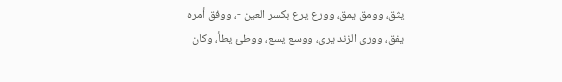يثق، وومق يمق، وورع يرع بكسر العين -، ووفق أمره يفق، وورى الزند يرى، ووسع يسع، ووطئ يطأ، وكان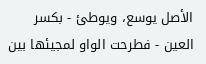الأصل يوسع، ويوطئ - بكسر العين - فطرحت الواو لمجيئها بين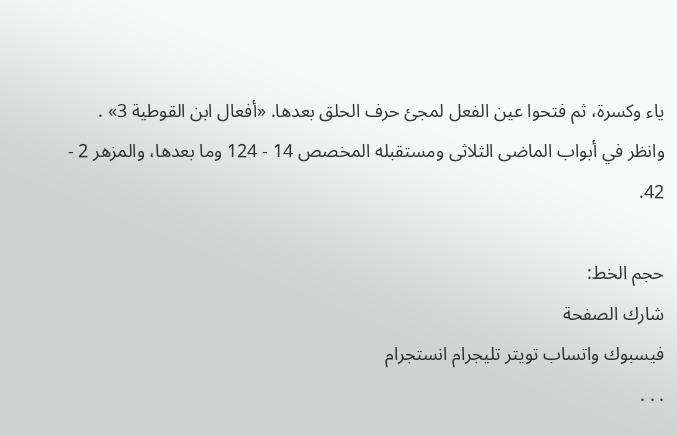ياء وكسرة، ثم فتحوا عين الفعل لمجئ حرف الحلق بعدها. «أفعال ابن القوطية 3» . وانظر في أبواب الماضى الثلاثى ومستقبله المخصص 14 - 124 وما بعدها، والمزهر 2 - 42.

حجم الخط:
شارك الصفحة
فيسبوك واتساب تويتر تليجرام انستجرام
. . .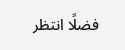فضلًا انتظر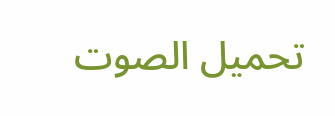تحميل الصوت